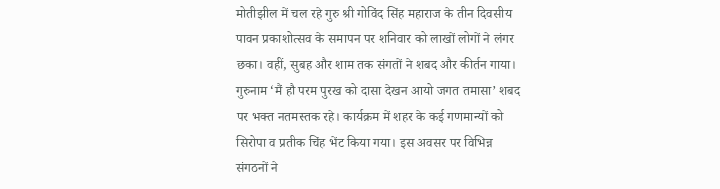मोतीझील में चल रहे गुरु श्री गोविंद सिंह महाराज के तीन दिवसीय पावन प्रकाशोत्सव के समापन पर शनिवार को लाखों लोगों ने लंगर छका। वहीं, सुबह और शाम तक संगतों ने शबद और कीर्तन गाया।
गुरुनाम ‘मैं हौ परम पुरख को दासा देखन आयो जगत तमासा’ शबद पर भक्त नतमस्तक रहे। कार्यक्रम में शहर के कई गणमान्यों को सिरोपा व प्रतीक चिंह भेंट किया गया। इस अवसर पर विभिन्न संगठनों ने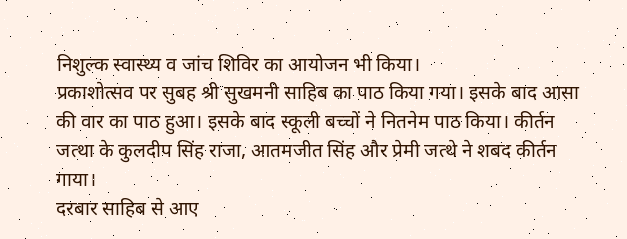निशुल्क स्वास्थ्य व जांच शिविर का आयोजन भी किया।
प्रकाशोत्सव पर सुबह श्री सुखमनी साहिब का पाठ किया गया। इसके बाद आसा की वार का पाठ हुआ। इसके बाद स्कूली बच्चों ने नितनेम पाठ किया। कीर्तन जत्था के कुलदीप सिंह राजा, आतमजीत सिंह और प्रेमी जत्थे ने शबद कीर्तन गाया।
दरबार साहिब से आए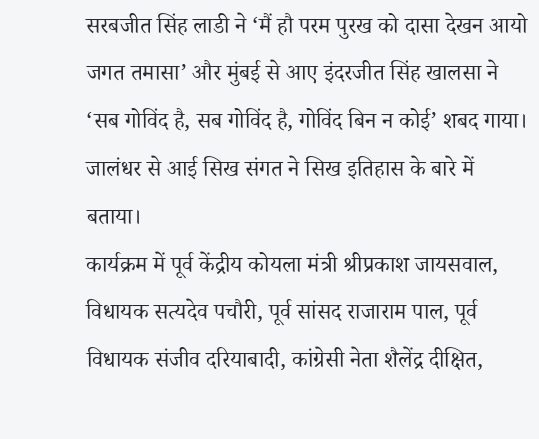सरबजीत सिंह लाडी ने ‘मैं हौ परम पुरख को दासा देखन आयो जगत तमासा’ और मुंबई से आए इंदरजीत सिंह खालसा ने ‘सब गोविंद है, सब गोविंद है, गोविंद बिन न कोई’ शबद गाया। जालंधर से आई सिख संगत ने सिख इतिहास के बारे में बताया।
कार्यक्रम में पूर्व केंद्रीय कोयला मंत्री श्रीप्रकाश जायसवाल, विधायक सत्यदेव पचौरी, पूर्व सांसद राजाराम पाल, पूर्व विधायक संजीव दरियाबादी, कांग्रेसी नेता शैलेंद्र दीक्षित,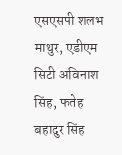एसएसपी शलभ माथुर, एडीएम सिटी अविनाश सिंह, फतेह बहादुर सिंह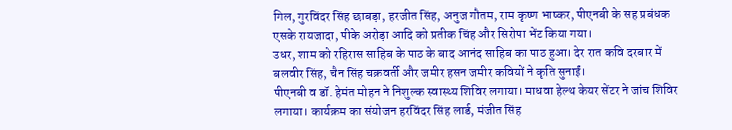गिल, गुरविंदर सिंह छाबड़ा, हरजीत सिंह, अनुज गौतम, राम कृष्ण भाष्कर, पीएनबी के सह प्रबंधक एसके रायजादा, पीके अरोड़ा आदि को प्रतीक चिंह और सिरोपा भेंट किया गया।
उधर, शाम को रहिरास साहिब के पाठ के बाद आनंद साहिब का पाठ हुआ। देर रात कवि दरबार में बलवीर सिंह, चैन सिंह चक्रवर्ती और जमीर हसन जमीर कवियों ने कृति सुनाईं।
पीएनबी व डॉ. हेमंत मोहन ने निशुल्क स्वास्थ्य शिविर लगाया। माधवा हेल्थ केयर सेंटर ने जांच शिविर लगाया। कार्यक्रम का संयोजन हरविंदर सिंह लार्ड, मंजीत सिंह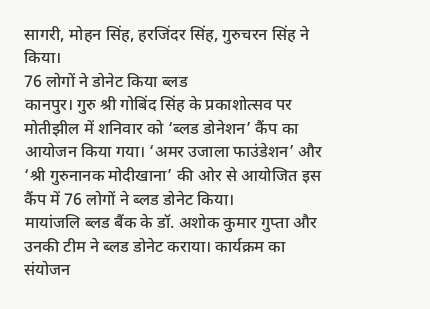सागरी, मोहन सिंह, हरजिंदर सिंह, गुरुचरन सिंह ने किया।
76 लोगों ने डोनेट किया ब्लड
कानपुर। गुरु श्री गोबिंद सिंह के प्रकाशोत्सव पर मोतीझील में शनिवार को ‘ब्लड डोनेशन’ कैंप का आयोजन किया गया। ‘अमर उजाला फाउंडेशन’ और ‘श्री गुरुनानक मोदीखाना’ की ओर से आयोजित इस कैंप में 76 लोगों ने ब्लड डोनेट किया।
मायांजलि ब्लड बैंक के डॉ. अशोक कुमार गुप्ता और उनकी टीम ने ब्लड डोनेट कराया। कार्यक्रम का संयोजन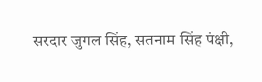सरदार जुगल सिंह, सतनाम सिंह पंक्षी,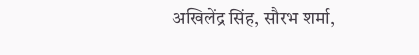अखिलेंद्र सिंह, सौरभ शर्मा,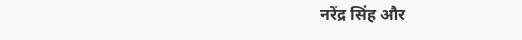नरेंद्र सिंह और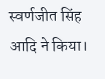स्वर्णजीत सिंह आदि ने किया।